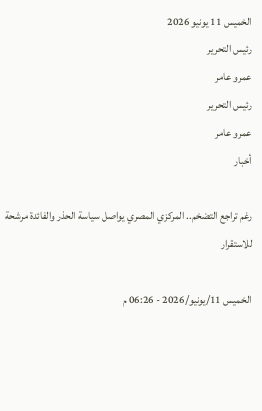الخميس 11 يونيو 2026
رئيس التحرير
عمرو عامر
رئيس التحرير
عمرو عامر
أخبار

رغم تراجع التضخم.. المركزي المصري يواصل سياسة الحذر والفائدة مرشحة للاستقرار

الخميس 11/يونيو/2026 - 06:26 م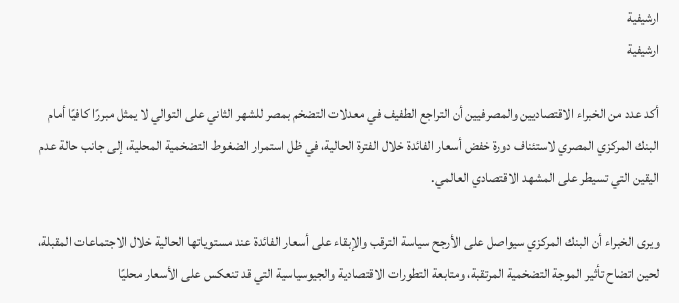ارشيفية
ارشيفية

أكد عدد من الخبراء الاقتصاديين والمصرفيين أن التراجع الطفيف في معدلات التضخم بمصر للشهر الثاني على التوالي لا يمثل مبررًا كافيًا أمام البنك المركزي المصري لاستئناف دورة خفض أسعار الفائدة خلال الفترة الحالية، في ظل استمرار الضغوط التضخمية المحلية، إلى جانب حالة عدم اليقين التي تسيطر على المشهد الاقتصادي العالمي.

ويرى الخبراء أن البنك المركزي سيواصل على الأرجح سياسة الترقب والإبقاء على أسعار الفائدة عند مستوياتها الحالية خلال الاجتماعات المقبلة، لحين اتضاح تأثير الموجة التضخمية المرتقبة، ومتابعة التطورات الاقتصادية والجيوسياسية التي قد تنعكس على الأسعار محليًا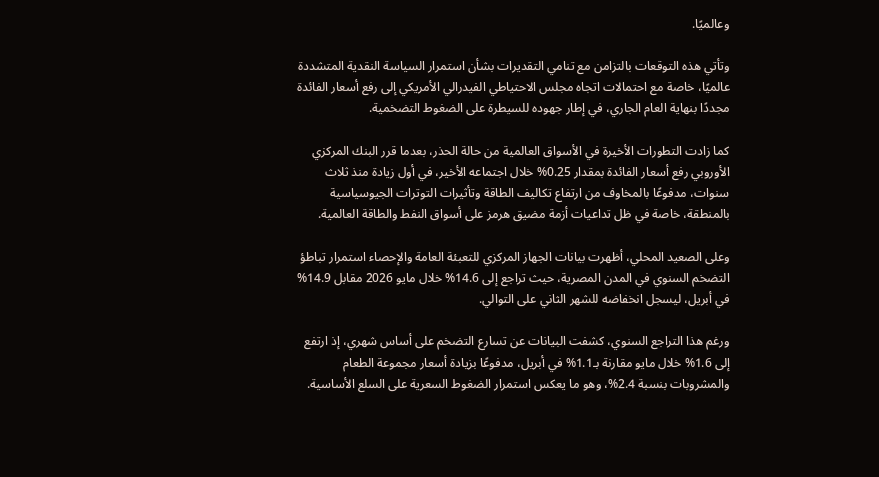وعالميًا.

وتأتي هذه التوقعات بالتزامن مع تنامي التقديرات بشأن استمرار السياسة النقدية المتشددة عالميًا، خاصة مع احتمالات اتجاه مجلس الاحتياطي الفيدرالي الأمريكي إلى رفع أسعار الفائدة مجددًا بنهاية العام الجاري، في إطار جهوده للسيطرة على الضغوط التضخمية.

كما زادت التطورات الأخيرة في الأسواق العالمية من حالة الحذر، بعدما قرر البنك المركزي الأوروبي رفع أسعار الفائدة بمقدار 0.25% خلال اجتماعه الأخير، في أول زيادة منذ ثلاث سنوات، مدفوعًا بالمخاوف من ارتفاع تكاليف الطاقة وتأثيرات التوترات الجيوسياسية بالمنطقة، خاصة في ظل تداعيات أزمة مضيق هرمز على أسواق النفط والطاقة العالمية.

وعلى الصعيد المحلي، أظهرت بيانات الجهاز المركزي للتعبئة العامة والإحصاء استمرار تباطؤ التضخم السنوي في المدن المصرية، حيث تراجع إلى 14.6% خلال مايو 2026 مقابل 14.9% في أبريل، ليسجل انخفاضه للشهر الثاني على التوالي.

ورغم هذا التراجع السنوي، كشفت البيانات عن تسارع التضخم على أساس شهري، إذ ارتفع إلى 1.6% خلال مايو مقارنة بـ1.1% في أبريل، مدفوعًا بزيادة أسعار مجموعة الطعام والمشروبات بنسبة 2.4%، وهو ما يعكس استمرار الضغوط السعرية على السلع الأساسية.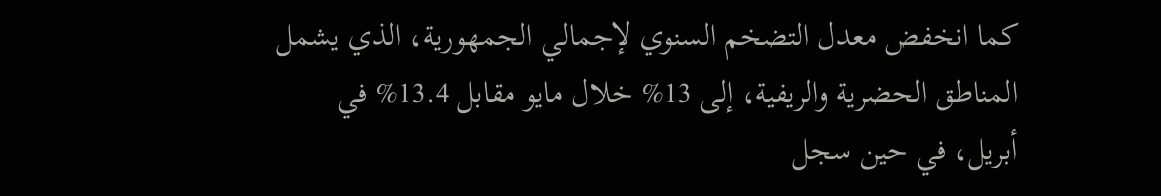كما انخفض معدل التضخم السنوي لإجمالي الجمهورية، الذي يشمل المناطق الحضرية والريفية، إلى 13% خلال مايو مقابل 13.4% في أبريل، في حين سجل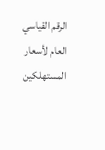الرقم القياسي العام لأسعار المستهلكين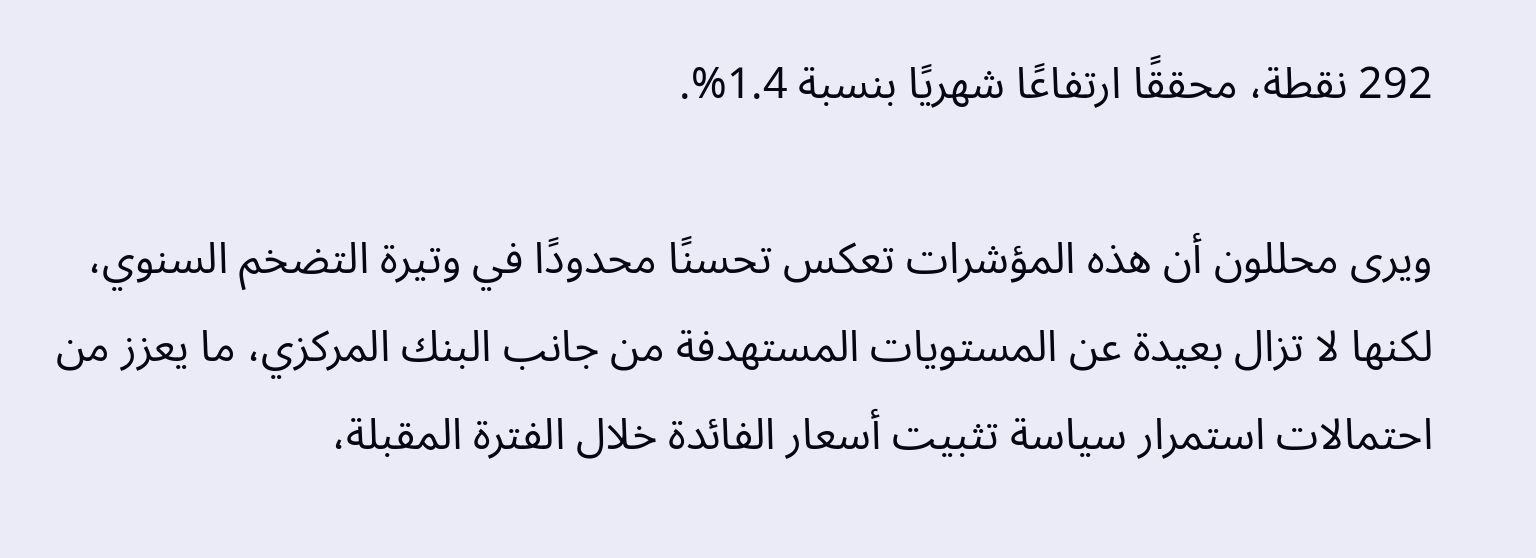292 نقطة، محققًا ارتفاعًا شهريًا بنسبة 1.4%.

ويرى محللون أن هذه المؤشرات تعكس تحسنًا محدودًا في وتيرة التضخم السنوي، لكنها لا تزال بعيدة عن المستويات المستهدفة من جانب البنك المركزي، ما يعزز من احتمالات استمرار سياسة تثبيت أسعار الفائدة خلال الفترة المقبلة،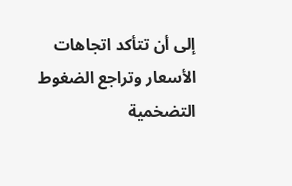إلى أن تتأكد اتجاهات الأسعار وتراجع الضغوط التضخمية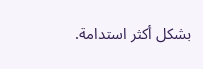بشكل أكثر استدامة.